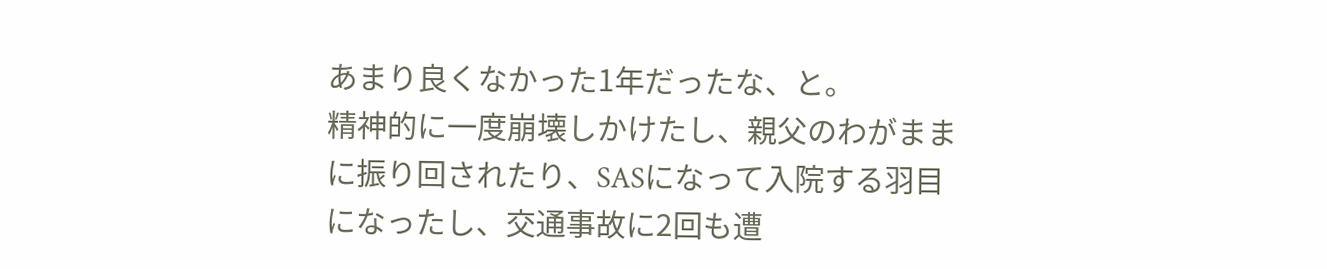あまり良くなかった1年だったな、と。
精神的に一度崩壊しかけたし、親父のわがままに振り回されたり、SASになって入院する羽目になったし、交通事故に2回も遭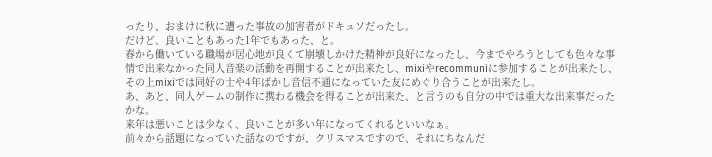ったり、おまけに秋に遭った事故の加害者がドキュソだったし。
だけど、良いこともあった1年でもあった、と。
春から働いている職場が居心地が良くて崩壊しかけた精神が良好になったし、今までやろうとしても色々な事情で出来なかった同人音楽の活動を再開することが出来たし、mixiやrecommuniに参加することが出来たし、その上mixiでは同好の士や4年ばかし音信不通になっていた友にめぐり合うことが出来たし。
あ、あと、同人ゲームの制作に携わる機会を得ることが出来た、と言うのも自分の中では重大な出来事だったかな。
来年は悪いことは少なく、良いことが多い年になってくれるといいなぁ。
前々から話題になっていた話なのですが、クリスマスですので、それにちなんだ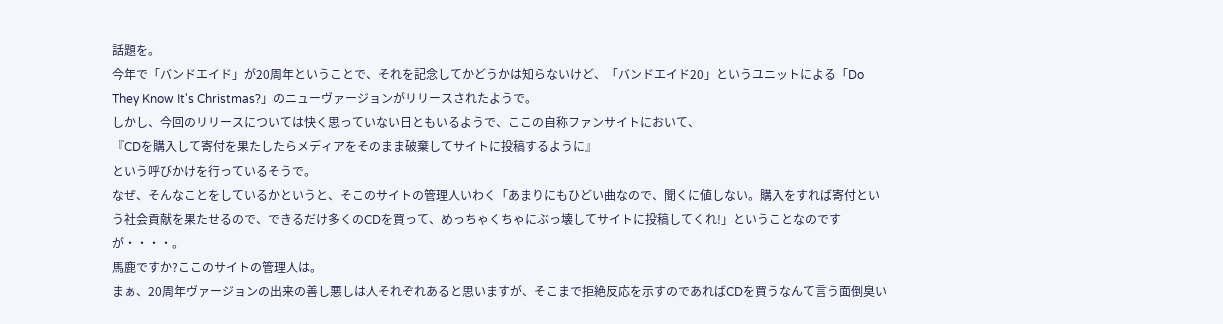話題を。
今年で「バンドエイド」が20周年ということで、それを記念してかどうかは知らないけど、「バンドエイド20」というユニットによる「Do They Know It's Christmas?」のニューヴァージョンがリリースされたようで。
しかし、今回のリリースについては快く思っていない日ともいるようで、ここの自称ファンサイトにおいて、
『CDを購入して寄付を果たしたらメディアをそのまま破棄してサイトに投稿するように』
という呼びかけを行っているそうで。
なぜ、そんなことをしているかというと、そこのサイトの管理人いわく「あまりにもひどい曲なので、聞くに値しない。購入をすれば寄付という社会貢献を果たせるので、できるだけ多くのCDを買って、めっちゃくちゃにぶっ壊してサイトに投稿してくれ!」ということなのですが・・・・。
馬鹿ですか?ここのサイトの管理人は。
まぁ、20周年ヴァージョンの出来の善し悪しは人それぞれあると思いますが、そこまで拒絶反応を示すのであればCDを買うなんて言う面倒臭い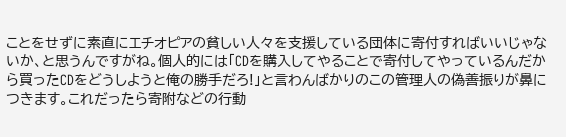ことをせずに素直にエチオピアの貧しい人々を支援している団体に寄付すればいいじゃないか、と思うんですがね。個人的には「CDを購入してやることで寄付してやっているんだから買ったCDをどうしようと俺の勝手だろ!」と言わんばかりのこの管理人の偽善振りが鼻につきます。これだったら寄附などの行動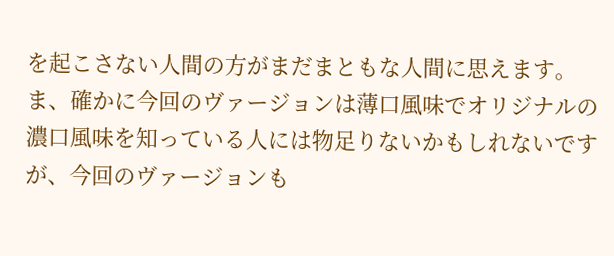を起こさない人間の方がまだまともな人間に思えます。
ま、確かに今回のヴァージョンは薄口風味でオリジナルの濃口風味を知っている人には物足りないかもしれないですが、今回のヴァージョンも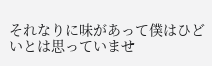それなりに味があって僕はひどいとは思っていませ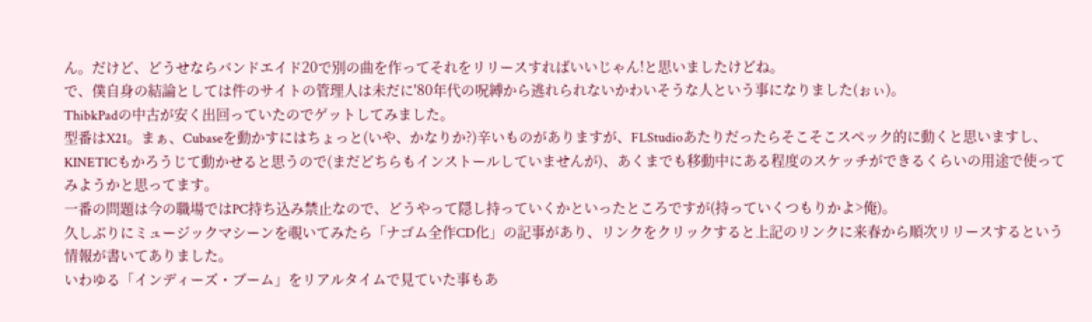ん。だけど、どうせならバンドエイド20で別の曲を作ってそれをリリースすればいいじゃん!と思いましたけどね。
で、僕自身の結論としては件のサイトの管理人は未だに'80年代の呪縛から逃れられないかわいそうな人という事になりました(ぉぃ)。
ThibkPadの中古が安く出回っていたのでゲットしてみました。
型番はX21。まぁ、Cubaseを動かすにはちょっと(いや、かなりか?)辛いものがありますが、FLStudioあたりだったらそこそこスペック的に動くと思いますし、KINETICもかろうじて動かせると思うので(まだどちらもインストールしていませんが)、あくまでも移動中にある程度のスケッチができるくらいの用途で使ってみようかと思ってます。
一番の問題は今の職場ではPC持ち込み禁止なので、どうやって隠し持っていくかといったところですが(持っていくつもりかよ>俺)。
久しぶりにミュージックマシーンを覗いてみたら「ナゴム全作CD化」の記事があり、リンクをクリックすると上記のリンクに来春から順次リリースするという情報が書いてありました。
いわゆる「インディーズ・ブーム」をリアルタイムで見ていた事もあ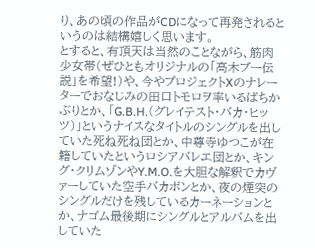り、あの頃の作品がCDになって再発されるというのは結構嬉しく思います。
とすると、有頂天は当然のことながら、筋肉少女帯(ぜひともオリジナルの「高木ブー伝説」を希望!)や、今やプロジェクトXのナレーターでおなじみの田口トモロヲ率いるばちかぶりとか、「G.B.H.(グレイテスト・バカ・ヒッツ)」というナイスなタイトルのシングルを出していた死ね死ね団とか、中尊寺ゆつこが在籍していたというロシアバレエ団とか、キング・クリムゾンやY.M.O.を大胆な解釈でカヴァーしていた空手バカボンとか、夜の煙突のシングルだけを残しているカーネーションとか、ナゴム最後期にシングルとアルバムを出していた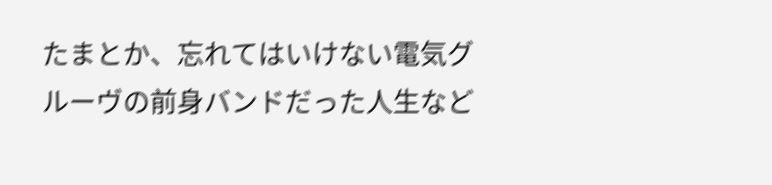たまとか、忘れてはいけない電気グルーヴの前身バンドだった人生など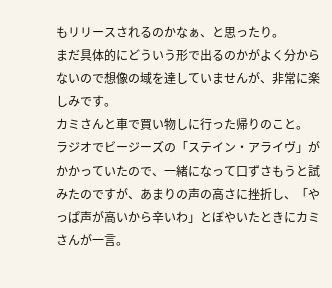もリリースされるのかなぁ、と思ったり。
まだ具体的にどういう形で出るのかがよく分からないので想像の域を達していませんが、非常に楽しみです。
カミさんと車で買い物しに行った帰りのこと。
ラジオでビージーズの「ステイン・アライヴ」がかかっていたので、一緒になって口ずさもうと試みたのですが、あまりの声の高さに挫折し、「やっぱ声が高いから辛いわ」とぼやいたときにカミさんが一言。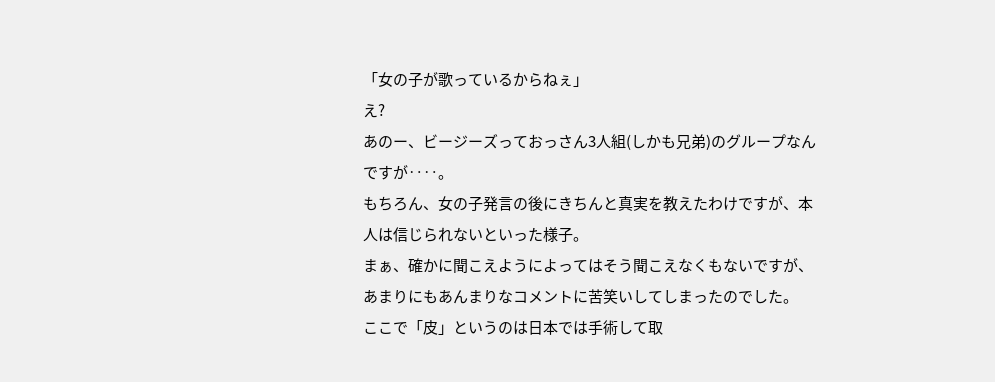「女の子が歌っているからねぇ」
え?
あのー、ビージーズっておっさん3人組(しかも兄弟)のグループなんですが‥‥。
もちろん、女の子発言の後にきちんと真実を教えたわけですが、本人は信じられないといった様子。
まぁ、確かに聞こえようによってはそう聞こえなくもないですが、あまりにもあんまりなコメントに苦笑いしてしまったのでした。
ここで「皮」というのは日本では手術して取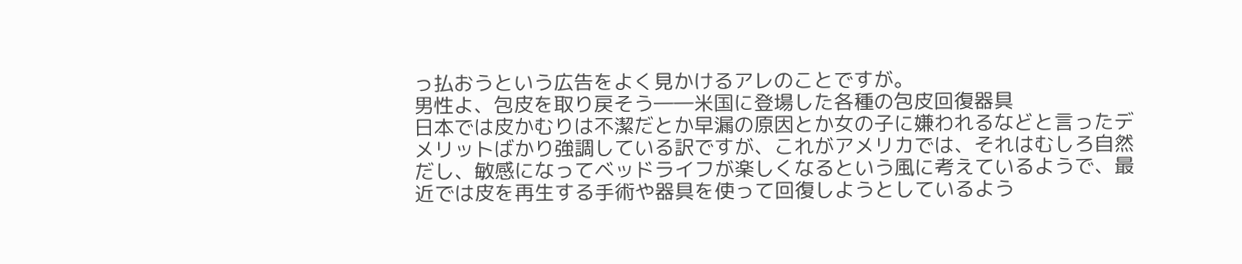っ払おうという広告をよく見かけるアレのことですが。
男性よ、包皮を取り戻そう――米国に登場した各種の包皮回復器具
日本では皮かむりは不潔だとか早漏の原因とか女の子に嫌われるなどと言ったデメリットばかり強調している訳ですが、これがアメリカでは、それはむしろ自然だし、敏感になってベッドライフが楽しくなるという風に考えているようで、最近では皮を再生する手術や器具を使って回復しようとしているよう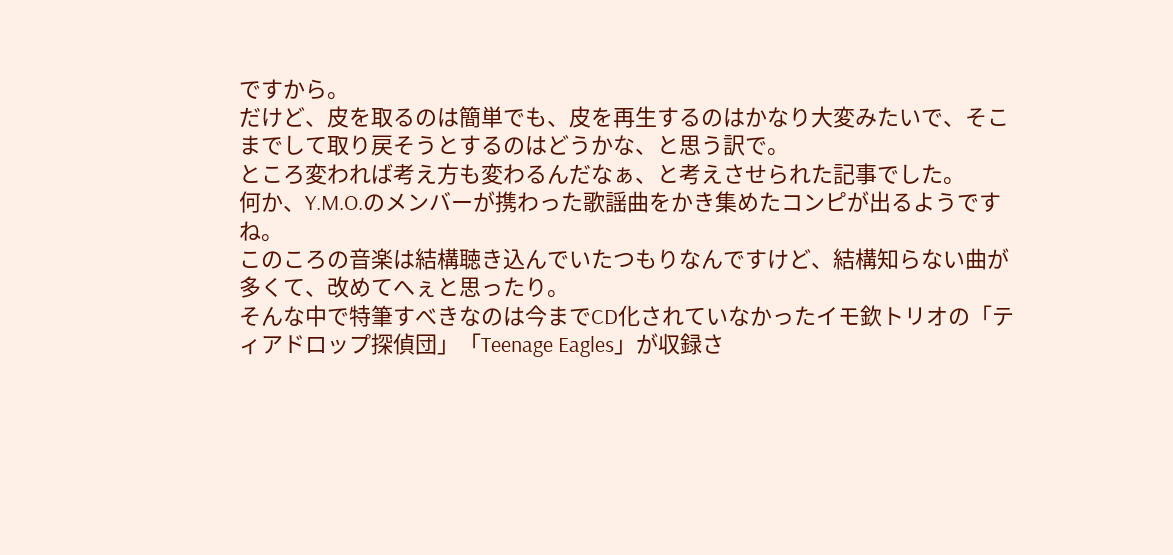ですから。
だけど、皮を取るのは簡単でも、皮を再生するのはかなり大変みたいで、そこまでして取り戻そうとするのはどうかな、と思う訳で。
ところ変われば考え方も変わるんだなぁ、と考えさせられた記事でした。
何か、Y.M.O.のメンバーが携わった歌謡曲をかき集めたコンピが出るようですね。
このころの音楽は結構聴き込んでいたつもりなんですけど、結構知らない曲が多くて、改めてへぇと思ったり。
そんな中で特筆すべきなのは今までCD化されていなかったイモ欽トリオの「ティアドロップ探偵団」「Teenage Eagles」が収録さ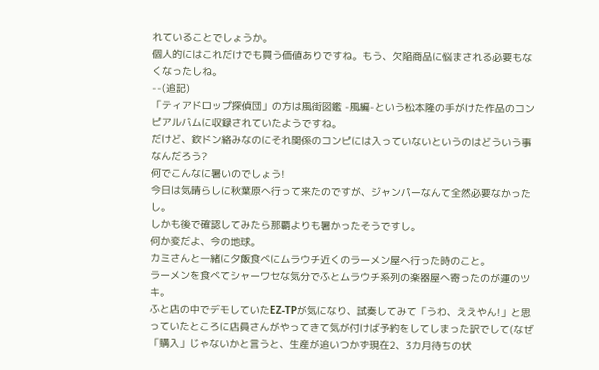れていることでしょうか。
個人的にはこれだけでも買う価値ありですね。もう、欠陥商品に悩まされる必要もなくなったしね。
--(追記)
「ティアドロップ探偵団」の方は風街図鑑 -風編-という松本隆の手がけた作品のコンピアルバムに収録されていたようですね。
だけど、欽ドン絡みなのにそれ関係のコンピには入っていないというのはどういう事なんだろう?
何でこんなに暑いのでしょう!
今日は気晴らしに秋葉原へ行って来たのですが、ジャンパーなんて全然必要なかったし。
しかも後で確認してみたら那覇よりも暑かったそうですし。
何か変だよ、今の地球。
カミさんと一緒に夕飯食べにムラウチ近くのラーメン屋へ行った時のこと。
ラーメンを食べてシャーワセな気分でふとムラウチ系列の楽器屋へ寄ったのが運のツキ。
ふと店の中でデモしていたEZ-TPが気になり、試奏してみて「うわ、ええやん!」と思っていたところに店員さんがやってきて気が付けば予約をしてしまった訳でして(なぜ「購入」じゃないかと言うと、生産が追いつかず現在2、3カ月待ちの状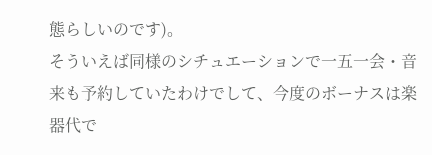態らしいのです)。
そういえば同様のシチュエーションで一五一会・音来も予約していたわけでして、今度のボーナスは楽器代で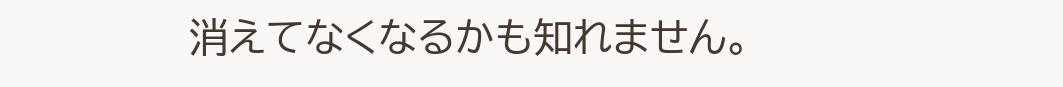消えてなくなるかも知れません。